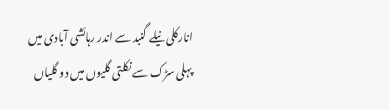انارکلی نیلے گنبد سے اندر رہائشی آبادی میں پہلی سڑک سے نکلتی گلیوں میں دو گلیاں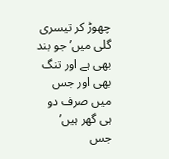چھوڑ کر تیسری گلی میں’ جو بند بھی ہے اور تنگ بھی اور جس میں صرف دو ہی گھر ہیں’ جس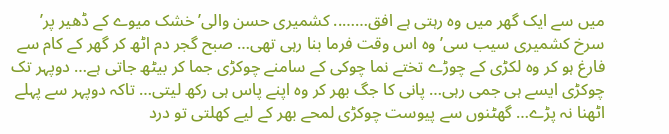میں سے ایک گھر میں وہ رہتی ہے افق…….. کشمیری حسن والی’ خشک میوے کے ڈھیر پر’ سرخ کشمیری سیب سی’ وہ اس وقت فرما بنا رہی تھی… صبح گجر دم اٹھ کر گھر کے کام سے فارغ ہو کر وہ لکڑی کے چوڑے تختے نما چوکی کے سامنے چوکڑی جما کر بیٹھ جاتی ہے… دوپہر تک چوکڑی ایسے ہی جمی رہی… پانی کا جگ بھر کر وہ اپنے پاس ہی رکھ لیتی… تاکہ دوپہر سے پہلے اٹھنا نہ پڑے… گھٹنوں سے پیوست چوکڑی لمحے بھر کے لیے کھلتی تو درد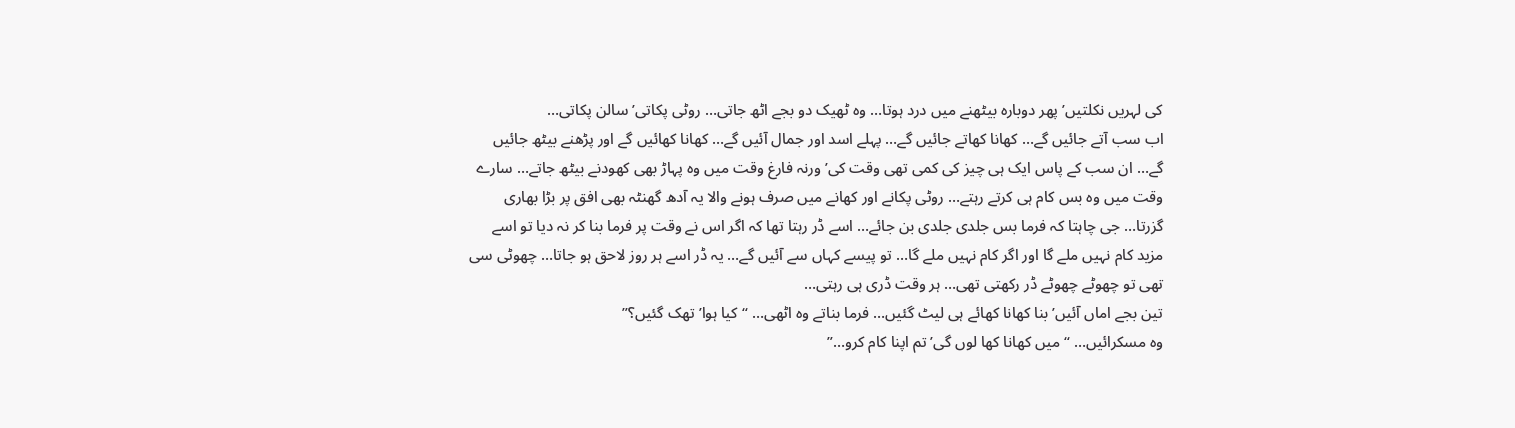کی لہریں نکلتیں’ پھر دوبارہ بیٹھنے میں درد ہوتا… وہ ٹھیک دو بجے اٹھ جاتی… روٹی پکاتی’ سالن پکاتی…
اب سب آتے جائیں گے… کھانا کھاتے جائیں گے… پہلے اسد اور جمال آئیں گے… کھانا کھائیں گے اور پڑھنے بیٹھ جائیں گے… ان سب کے پاس ایک ہی چیز کی کمی تھی وقت کی’ ورنہ فارغ وقت میں وہ پہاڑ بھی کھودنے بیٹھ جاتے… سارے وقت میں وہ بس کام ہی کرتے رہتے… روٹی پکانے اور کھانے میں صرف ہونے والا یہ آدھ گھنٹہ بھی افق پر بڑا بھاری گزرتا… جی چاہتا کہ فرما بس جلدی جلدی بن جائے… اسے ڈر رہتا تھا کہ اگر اس نے وقت پر فرما بنا کر نہ دیا تو اسے مزید کام نہیں ملے گا اور اگر کام نہیں ملے گا… تو پیسے کہاں سے آئیں گے… یہ ڈر اسے ہر روز لاحق ہو جاتا… چھوٹی سی تھی تو چھوٹے چھوٹے ڈر رکھتی تھی… ہر وقت ڈری ہی رہتی…
تین بجے اماں آئیں’ بنا کھانا کھائے ہی لیٹ گئیں… فرما بناتے وہ اٹھی… “کیا ہوا’ تھک گئیں؟”
وہ مسکرائیں… “میں کھانا کھا لوں گی’ تم اپنا کام کرو…”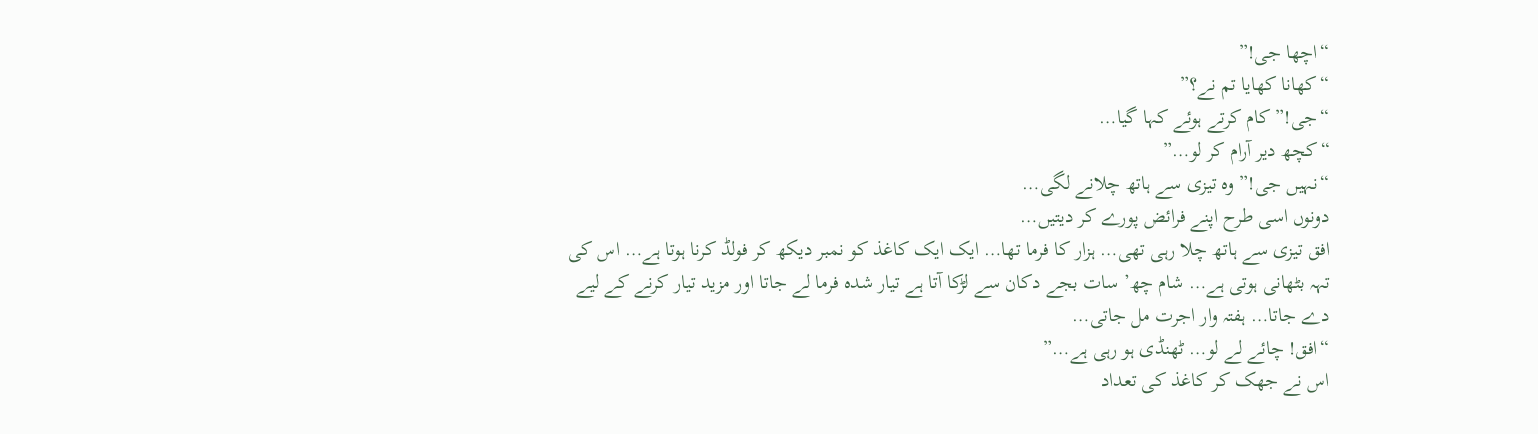“اچھا جی!”
“کھانا کھایا تم نے؟”
“جی!” کام کرتے ہوئے کہا گیا…
“کچھ دیر آرام کر لو…”
“نہیں جی!” وہ تیزی سے ہاتھ چلانے لگی…
دونوں اسی طرح اپنے فرائض پورے کر دیتیں…
افق تیزی سے ہاتھ چلا رہی تھی… ہزار کا فرما تھا… ایک ایک کاغذ کو نمبر دیکھ کر فولڈ کرنا ہوتا ہے… اس کی تہہ بٹھانی ہوتی ہے… شام چھ’ سات بجے دکان سے لڑکا آتا ہے تیار شدہ فرما لے جاتا اور مزید تیار کرنے کے لیے دے جاتا… ہفتہ وار اجرت مل جاتی…
“افق! چائے لے لو… ٹھنڈی ہو رہی ہے…”
اس نے جھک کر کاغذ کی تعداد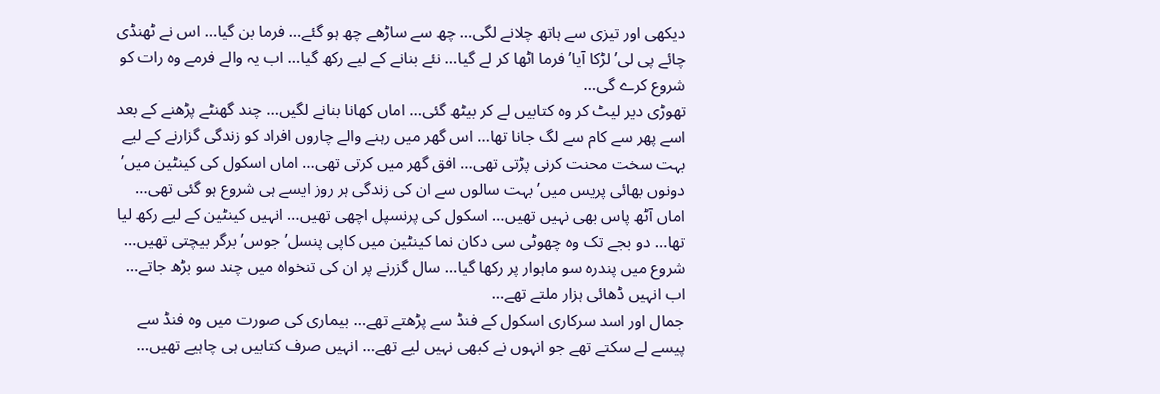دیکھی اور تیزی سے ہاتھ چلانے لگی… چھ سے ساڑھے چھ ہو گئے… فرما بن گیا… اس نے ٹھنڈی چائے پی لی’ لڑکا آیا’ فرما اٹھا کر لے گیا… نئے بنانے کے لیے رکھ گیا… اب یہ والے فرمے وہ رات کو شروع کرے گی…
تھوڑی دیر لیٹ کر وہ کتابیں لے کر بیٹھ گئی… اماں کھانا بنانے لگیں… چند گھنٹے پڑھنے کے بعد اسے پھر سے کام سے لگ جانا تھا… اس گھر میں رہنے والے چاروں افراد کو زندگی گزارنے کے لیے بہت سخت محنت کرنی پڑتی تھی… افق گھر میں کرتی تھی… اماں اسکول کی کینٹین میں’ دونوں بھائی پریس میں’ بہت سالوں سے ان کی زندگی ہر روز ایسے ہی شروع ہو گئی تھی…
اماں آٹھ پاس بھی نہیں تھیں… اسکول کی پرنسپل اچھی تھیں… انہیں کینٹین کے لیے رکھ لیا تھا… دو بجے تک وہ چھوٹی سی دکان نما کینٹین میں کاپی پنسل’ جوس’ برگر بیچتی تھیں…
شروع میں پندرہ سو ماہوار پر رکھا گیا… سال گزرنے پر ان کی تنخواہ میں چند سو بڑھ جاتے… اب انہیں ڈھائی ہزار ملتے تھے…
جمال اور اسد سرکاری اسکول کے فنڈ سے پڑھتے تھے… بیماری کی صورت میں وہ فنڈ سے پیسے لے سکتے تھے جو انہوں نے کبھی نہیں لیے تھے… انہیں صرف کتابیں ہی چاہیے تھیں…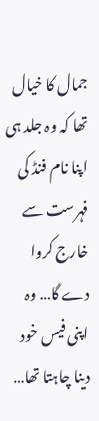جمال کا خیال تھا کہ وہ جلد ہی اپنا نام فنڈ کی فہرست سے خارج کروا دے گا… وہ اپنی فیس خود دینا چاہتا تھا…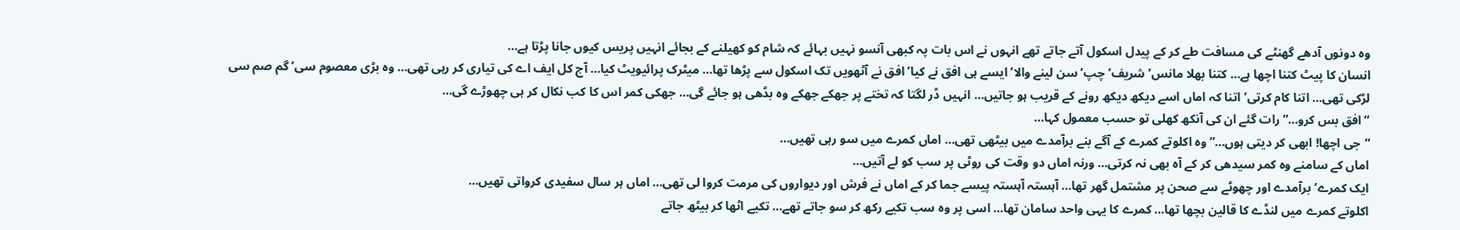وہ دونوں آدھے گھنٹے کی مسافت طے کر کے پیدل اسکول آتے جاتے تھے انہوں نے اس بات پہ کبھی آنسو نہیں بہائے کہ شام کو کھیلنے کے بجائے انہیں پریس کیوں جانا پڑتا ہے…
انسان کا پیٹ کتنا اچھا ہے… کتنا بھلا مانس’ شریف’ چپ’ سن لینے والا’ ایسے ہی افق نے کیا’ افق نے آٹھویں تک اسکول سے پڑھا تھا… میٹرک پرائیویٹ کیا… آج کل ایف اے کی تیاری کر رہی تھی… وہ بڑی معصوم سی’ گم صم سی لڑکی تھی… اتنا کام کرتی’ اتنا کہ اماں اسے دیکھ دیکھ رونے کے قریب ہو جاتیں… انہیں ڈر لگتا کہ تختے پر جھکے جھکے وہ بڈھی ہو جائے گی… جھکی کمر اس کا کب نکال کر ہی چھوڑے گی…
“افق بس کرو…” رات گئے ان کی آنکھ کھلی تو حسب معمول کہا…
“جی اچھا! ابھی کر دیتی ہوں…” وہ اکلوتے کمرے کے آگے بنے برآمدے میں بیٹھی تھی… اماں کمرے میں سو رہی تھیں…
اماں کے سامنے وہ کمر سیدھی کر کے آہ بھی نہ کرتی… ورنہ اماں دو وقت کی روٹی پر سب کو لے آتیں…
ایک کمرے’ برآمدے اور چھوٹے سے صحن پر مشتمل گھر تھا… آہستہ آہستہ پیسے جما کر کے اماں نے فرش اور دیواروں کی مرمت کروا لی تھی… اماں ہر سال سفیدی کرواتی تھیں…
اکلوتے کمرے میں لنڈے کا قالین بچھا تھا… کمرے کا یہی واحد سامان تھا… اسی پر وہ سب تکیے رکھ کر سو جاتے تھے… تکیے اٹھا کر بیٹھ جاتے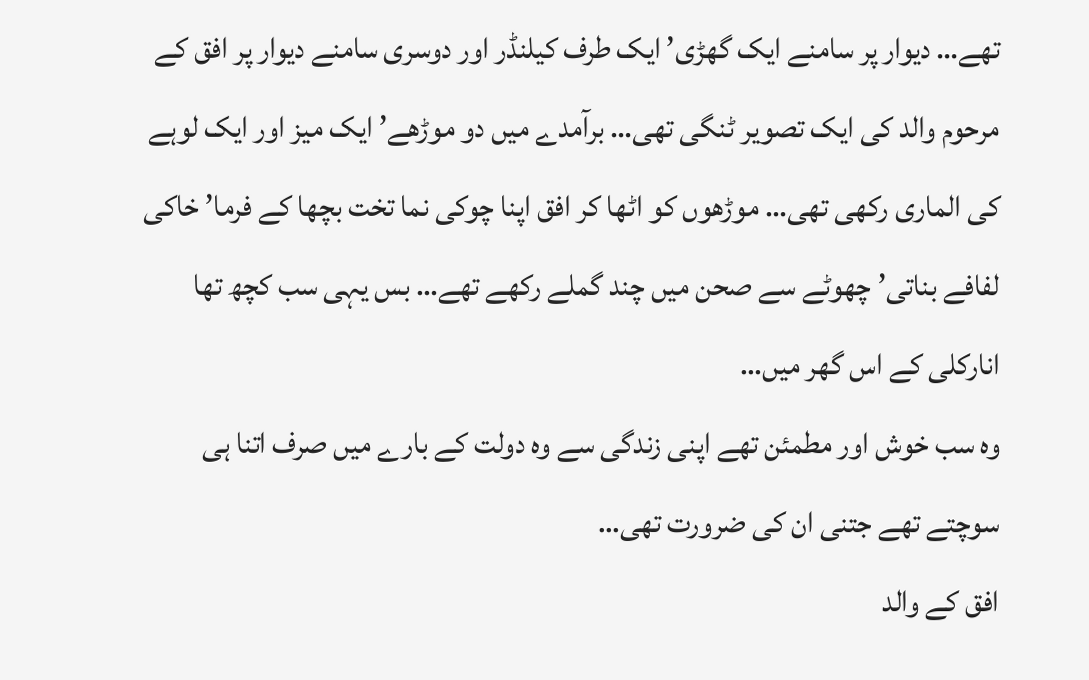تھے… دیوار پر سامنے ایک گھڑی’ ایک طرف کیلنڈر اور دوسری سامنے دیوار پر افق کے مرحوم والد کی ایک تصویر ٹنگی تھی… برآمدے میں دو موڑھے’ ایک میز اور ایک لوہے کی الماری رکھی تھی… موڑھوں کو اٹھا کر افق اپنا چوکی نما تخت بچھا کے فرما’ خاکی لفافے بناتی’ چھوٹے سے صحن میں چند گملے رکھے تھے… بس یہی سب کچھ تھا انارکلی کے اس گھر میں…
وہ سب خوش اور مطمئن تھے اپنی زندگی سے وہ دولت کے بارے میں صرف اتنا ہی سوچتے تھے جتنی ان کی ضرورت تھی…
افق کے والد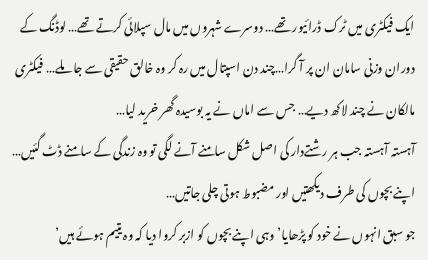ایک فیکٹری میں ٹرک ڈرائیور تھے… دوسرے شہروں میں مال سپلائی کرتے تھے… لوڈنگ کے دوران وزنی سامان ان پر آ گرا…چند دن اسپتال میں رہ کر وہ خالق حقیقی سے جا ملے… فیکٹری مالکان نے چند لاکھ دیے… جس سے اماں نے یہ بوسیدہ گھر خرید لیا…
آہستہ آہستہ جب ہر رشتےدار کی اصل شکل سامنے آنے لگی تو وہ زندگی کے سامنے ڈٹ گئیں… اپنے بچوں کی طرف دیکھتیں اور مضبوط ہوتی چلی جاتیں…
جو سبق انہوں نے خود کو پڑھایا’ وہی اپنے بچوں کو ازبر کروا دیا کہ وہ یتیم ہوئے ہیں’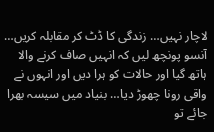لاچار نہیں… زندگی کا ڈٹ کر مقابلہ کریں… آنسو پونچھ لیں کہ انہیں صاف کرنے والا ہاتھ گیا اور حالات کو ہرا دیں اور انہوں نے واقی رونا چھوڑ دیا… بنیاد میں سیسہ بھرا جائے تو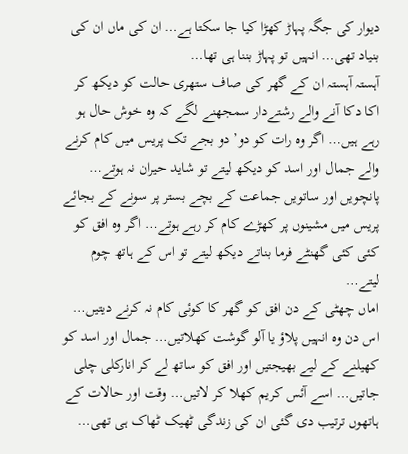دیوار کی جگہ پہاڑ کھڑا کیا جا سکتا ہے… ان کی ماں ان کی بنیاد تھی… انہیں تو پہاڑ بننا ہی تھا…
آہستہ آہستہ ان کے گھر کی صاف ستھری حالت کو دیکھ کر اکا دکا آنے والے رشتےدار سمجھنے لگے کہ وہ خوش حال ہو رہے ہیں… اگر وہ رات کو دو’ دو بجے تک پریس میں کام کرنے والے جمال اور اسد کو دیکھ لیتے تو شاید حیران نہ ہوتے… پانچویں اور ساتویں جماعت کے بچے بستر پر سونے کے بجائے پریس میں مشینوں پر کھڑے کام کر رہے ہوتے… اگر وہ افق کو کئی کئی گھنٹے فرما بناتے دیکھ لیتے تو اس کے ہاتھ چوم لیتے…
اماں چھٹی کے دن افق کو گھر کا کوئی کام نہ کرنے دیتیں… اس دن وہ انہیں پلاؤ یا آلو گوشت کھلاتیں… جمال اور اسد کو کھیلنے کے لیے بھیجتیں اور افق کو ساتھ لے کر انارکلی چلی جاتیں… اسے آئس کریم کھلا کر لاتیں… وقت اور حالات کے ہاتھوں ترتیب دی گئی ان کی زندگی ٹھیک ٹھاک ہی تھی…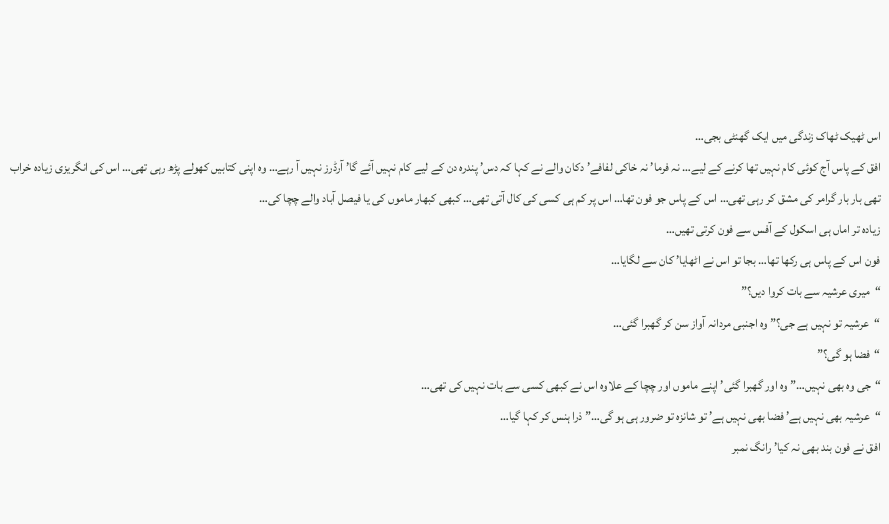اس ٹھیک ٹھاک زندگی میں ایک گھنٹی بجی…
افق کے پاس آج کوئی کام نہیں تھا کرنے کے لیے… نہ فرما’ نہ خاکی لفافے’ دکان والے نے کہا کہ دس’ پندرہ دن کے لیے کام نہیں آئے گا’ آرڈرز نہیں آ رہے… وہ اپنی کتابیں کھولے پڑھ رہی تھی… اس کی انگریزی زیادہ خراب تھی بار بار گرامر کی مشق کر رہی تھی… اس کے پاس جو فون تھا… اس پر کم ہی کسی کی کال آتی تھی… کبھی کبھار ماموں کی یا فیصل آباد والے چچا کی…
زیادہ تر اماں ہی اسکول کے آفس سے فون کرتی تھیں…
فون اس کے پاس ہی رکھا تھا… بجا تو اس نے اٹھایا’ کان سے لگایا…
“میری عرشیہ سے بات کروا دیں؟”
“عرشیہ تو نہیں ہے جی؟” وہ اجنبی مردانہ آواز سن کر گھبرا گئی…
“فضا ہو گی؟”
“جی وہ بھی نہیں…” وہ اور گھبرا گئی’ اپنے ماموں اور چچا کے علاوہ اس نے کبھی کسی سے بات نہیں کی تھی…
“عرشیہ بھی نہیں ہے’ فضا بھی نہیں ہے’ تو شانزہ تو ضرور ہی ہو گی…” ذرا ہنس کر کہا گیا…
افق نے فون بند بھی نہ کیا’ رانگ نمبر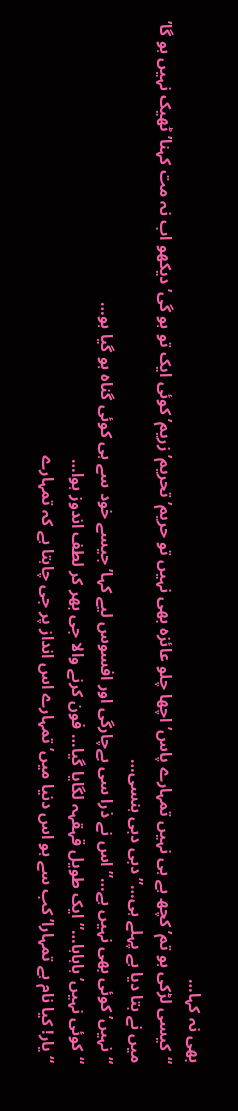بھی نہ کہا…
“کیسی لڑکی ہو تم’ کچھ ہے ہی نہیں تمہارے پاس’ اچھا چلو عائزہ بھی نہیں تو حریم’ تحریم’ زریم’ کوئی ایک تو ہو گی’ دیکھو اب نہ مت کہنا’ ٹھیک نہیں ہو گا’ میں نے بتا دیا ہے پہلے ہی…” دبی دبی ہنسی…
“نہیں’ کوئی بھی نہیں ہے…” اس نے ذرا سی بےچارگی اور افسوس لیے کہا’ جیسے خود سے ہی کوئی گناہ ہو گیا ہو…
“کوئی نہیں’ ہاہاہا…” ایک طویل قہقہہ لگایا گیا… فون کرنے والا جی بھر کر لطف اندوز ہوا…
“یار! کیا نام ہے تمہارا’ کب سے ہو اس دنیا میں’ تمہارے اس انداز پر جی چاہتا ہے کہ تمہارے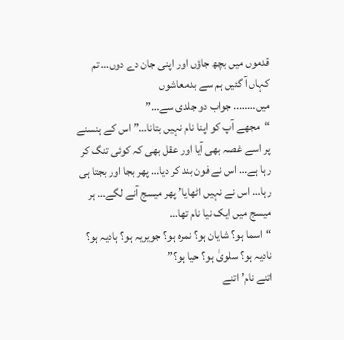قدموں میں بچھ جاؤں اور اپنی جان دے دوں… تم کہاں آ گئیں ہم سے بدمعاشوں
میں…….. جواب دو جلدی سے…”
“مجھے آپ کو اپنا نام نہیں بتانا…” اس کے ہنسنے پر اسے غصہ بھی آیا اور عقل بھی کہ کوئی تنگ کر رہا ہے… اس نے فون بند کر دیا… پھر بجا اور بجتا ہی رہا… اس نے نہیں اٹھایا’ پھر میسج آنے لگے… ہر میسج میں ایک نیا نام تھا…
“اسما ہو؟ شایان ہو؟ نمرہ ہو؟ جویریہ ہو؟ ہادیہ ہو؟ نادیہ ہو؟ سلویٰ ہو؟ حیا ہو؟”
اتنے نام’ اتنے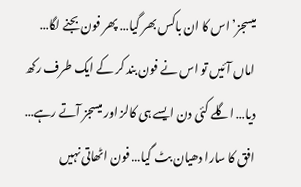میسجز’ اس کا ان باکس بھر گیا… پھر فون بجنے لگا… اماں آئیں تو اس نے فون بند کر کے ایک طرف رکھ دیا… اگلے کئی دن ایسے ہی کالز اور میسجز آتے رہے… افق کا سارا دھیان بٹ گیا… فون اٹھاتی نہیں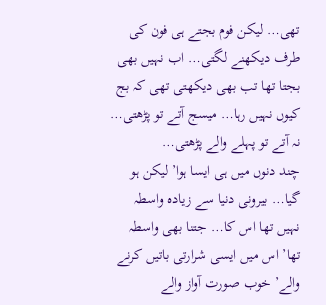تھی… لیکن فوم بجتے ہی فون کی طرف دیکھنے لگتی… اب نہیں بھی بجتا تھا تب بھی دیکھتی تھی کہ بج کیوں نہیں رہا… میسج آتے تو پڑھتی… نہ آتے تو پہلے والے پڑھتی…
چند دنوں میں ہی ایسا ہوا’ لیکن ہو گیا… بیرونی دنیا سے زیادہ واسطہ نہیں تھا اس کا… جتنا بھی واسطہ تھا’ اس میں ایسی شرارتی باتیں کرنے والے’ خوب صورت آواز والے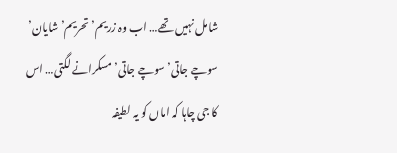شامل نہیں تھے… اب وہ زریم’ تحریم’ شایان’ سوچے جاتی’ سوچے جاتی’ مسکرانے لگتی… اس کا جی چاہا کہ اماں کو یہ لطیفہ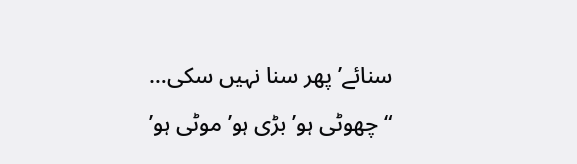سنائے’ پھر سنا نہیں سکی…
“چھوٹی ہو’ بڑی ہو’ موٹی ہو’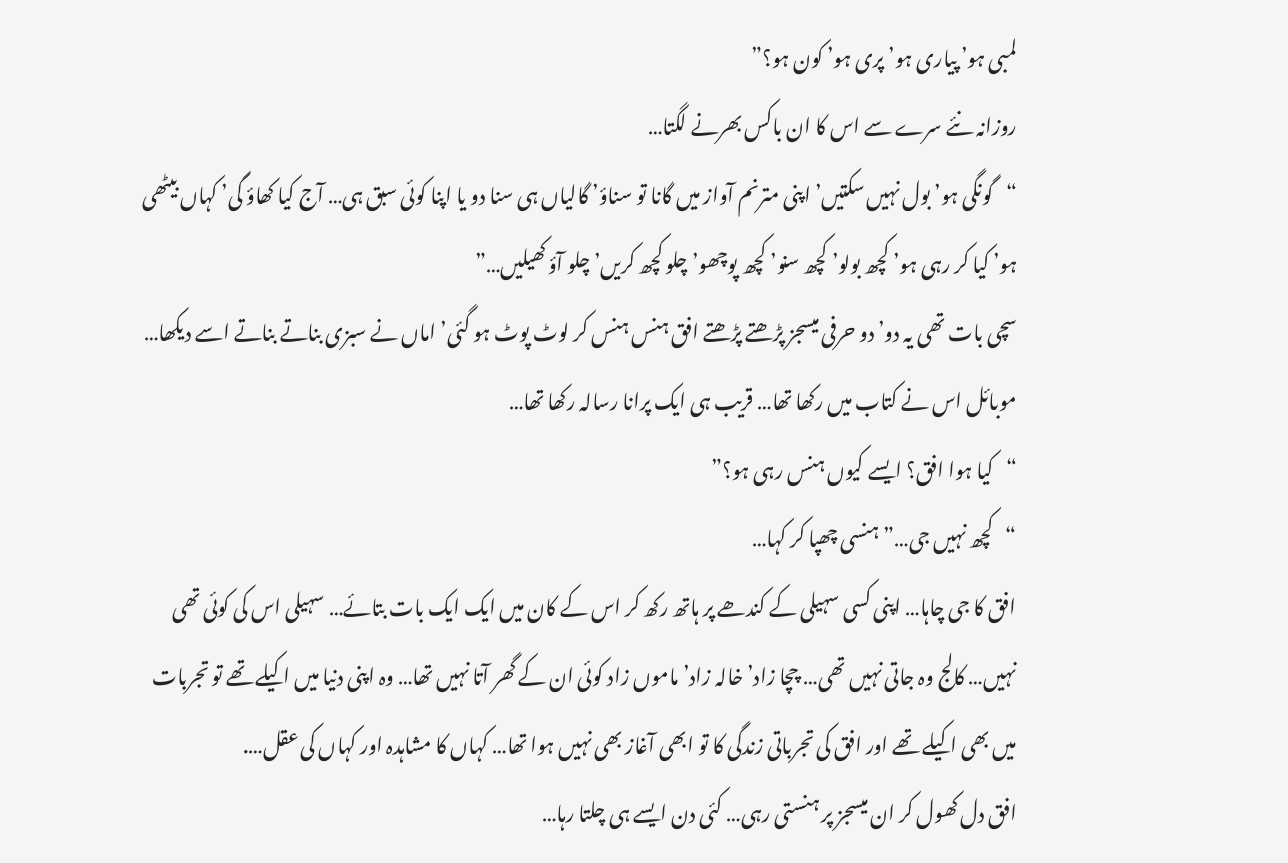لمبی ہو’ پیاری ہو’ پری ہو’ کون ہو؟”
روزانہ نئے سرے سے اس کا ان باکس بھرنے لگتا…
“گونگی ہو’ بول نہیں سکتیں’ اپنی مترنم آواز میں گانا تو سناؤ’ گالیاں ہی سنا دو یا اپنا کوئی سبق ہی… آج کیا کھاؤ گی’ کہاں بیٹھی ہو’ کیا کر رہی ہو’ کچھ بولو’ کچھ سنو’ کچھ پوچھو’ چلو کچھ کریں’ چلو آؤ کھیلیں…”
سچی بات تھی یہ دو’ دو حرفی میسجز پڑھتے پڑھتے افق ہنس ہنس کر لوٹ پوٹ ہو گئی’ اماں نے سبزی بناتے بناتے اسے دیکھا… موبائل اس نے کتاب میں رکھا تھا… قریب ہی ایک پرانا رسالہ رکھا تھا…
“کیا ہوا افق؟ ایسے کیوں ہنس رہی ہو؟”
“کچھ نہیں جی…” ہنسی چھپا کر کہا…
افق کا جی چاہا… اپنی کسی سہیلی کے کندھے پر ہاتھ رکھ کر اس کے کان میں ایک ایک بات بتائے… سہیلی اس کی کوئی تھی نہیں… کالج وہ جاتی نہیں تھی… چچا زاد’ خالہ زاد’ ماموں زاد کوئی ان کے گھر آتا نہیں تھا… وہ اپنی دنیا میں اکیلے تھے تو تجربات میں بھی اکیلے تھے اور افق کی تجرباتی زندگی کا تو ابھی آغاز بھی نہیں ہوا تھا… کہاں کا مشاہدہ اور کہاں کی عقل….
افق دل کھول کر ان میسجز پر ہنستی رہی… کئی دن ایسے ہی چلتا رہا…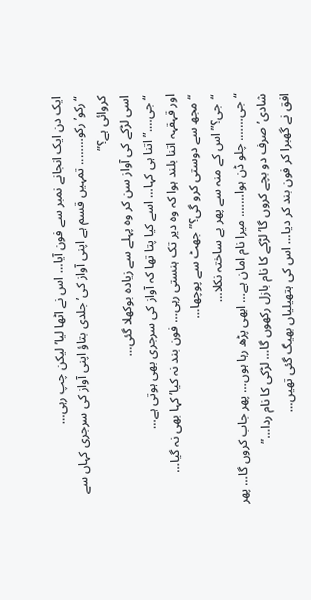ایک دن ایک انجانے نمبر سے فون آیا… اس نے اٹھا لیا’ لیکن چپ رہی…
“رکو’ رکو…….. تمہیں قسم ہے اپنی آواز کی’ جلدی بتاؤ اپنی آواز کی سرجری کہاں سے کروائی ہے؟”
اسی لڑکے کی آواز سن کر وہ پہلے سے زیادہ بوکھلا گئی…
“جی….” اتنا ہی کہا… اسے کیا پتا تھا کہ آواز کی سرجری بھی ہوتی ہے…
اور قہقہہ اتنا بلند ہوا کہ وہ دیر تک ہنستی رہی… فون بند نہ کیا’ کہا بھی نہ گیا…
“مجھ سے دوستی کرو گی؟” جھٹ سے پوچھا…
“جی؟” اس کے منہ سے پھر بے ساختہ نکلا…
“جی……. چلو ڈن ہوا……. میرا نام امان ہے… ابھی پڑھ رہا ہوں… پھر جاب کروں گا… پھر شادی’ صرف دو بچے کروں گا’ لڑکے کا نام بازل رکھوں گا… لڑکی کا نام ردا…”
افق نے گھبرا کر فون بند کر دیا… اس کی ہتھیلیاں بھیگ گئی تھیں…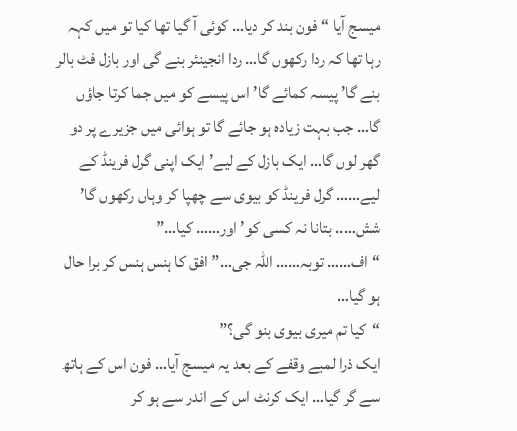میسج آیا “فون بند کر دیا… کوئی آ گیا تھا کیا تو میں کہہ رہا تھا کہ ردا رکھوں گا… ردا انجینئر بنے گی اور بازل فٹ بالر بنے گا’ پیسہ کمائے گا’ اس پیسے کو میں جما کرتا جاؤں گا… جب بہت زیادہ ہو جائے گا تو ہوائی میں جزیرے پر دو گھر لوں گا… ایک بازل کے لیے’ ایک اپنی گرل فرینڈ کے
لیے…… گرل فرینڈ کو بیوی سے چھپا کر وہاں رکھوں گا’ شش….. بتانا نہ کسی کو’ اور…… کیا…”
“اف…… توبہ…… اللہ جی…” افق کا ہنس ہنس کر برا حال ہو گیا…
“کیا تم میری بیوی بنو گی؟”
ایک ذرا لمبے وقفے کے بعد یہ میسج آیا… فون اس کے ہاتھ سے گر گیا… ایک کرنٹ اس کے اندر سے ہو کر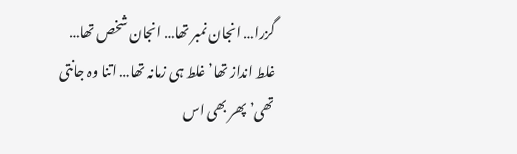گزرا… انجان نمبر تھا… انجان شخص تھا… غلط انداز تھا’ غلط ہی زمانہ تھا… اتنا وہ جانتی تھی’ پھر بھی اس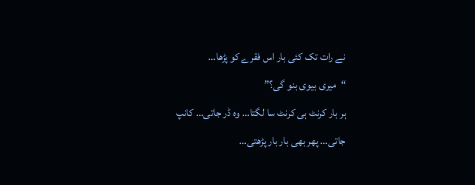نے رات تک کئی بار اس فقرے کو پڑھا…
“میری بیوی بنو گی؟”
ہر بار کرنٹ ہی کرنٹ سا لگتا… وہ ڈر جاتی… کانپ جاتی… پھر بھی بار بار پڑھتی…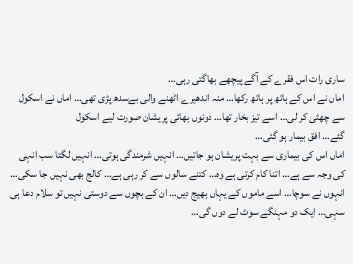ساری رات اس فقرے کے آگے پیچھے بھاگتی رہی…
اماں نے اس کے ہاتھ پر ہاتھ رکھا… منہ اندھیرے اٹھنے والی بےسدھ پڑی تھی… اماں نے اسکول سے چھٹی کر لی… اسے تیز بخار تھا… دونوں بھائی پریشان صورت لیے اسکول
گئے… افق بیمار ہو گئی…
اماں اس کی بیماری سے بہت پریشان ہو جاتیں… انہیں شرمندگی ہوتی… انہیں لگتا سب انہی کی وجہ سے ہے… اتنا کام کرتی ہے وہ… کتنے سالوں سے کر رہی ہے… کالج بھی نہیں جا سکی…
انہوں نے سوچا… اسے ماموں کے یہاں بھیج دیں… ان کے بچوں سے دوستی نہیں تو سلام دعا ہی سہی… ایک دو مہنگے سوٹ لے دوں گی…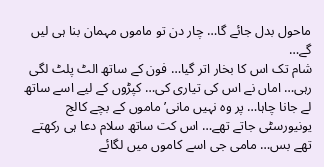ماحول بدل جائے گا… چار دن تو ماموں مہمان بنا ہی لیں گے…
شام تک اس کا بخار اتر گیا… فون کے ساتھ الٹ پلٹ لگی رہی… اماں نے اس کی تیاری کی… کپڑوں کے لیے اسے ساتھ لے جانا چاہا… پر وہ نہیں مانی’ ماموں کے بچے کالج یونیورسٹی جاتے تھے… اس کت ساتھ سلام دعا ہی رکھتے تھے بس… مامی جی اسے کاموں میں لگائے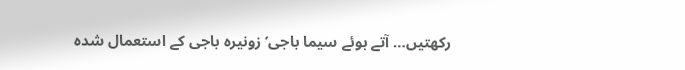رکھتیں… آتے ہوئے سیما باجی’ زونیرہ باجی کے استعمال شدہ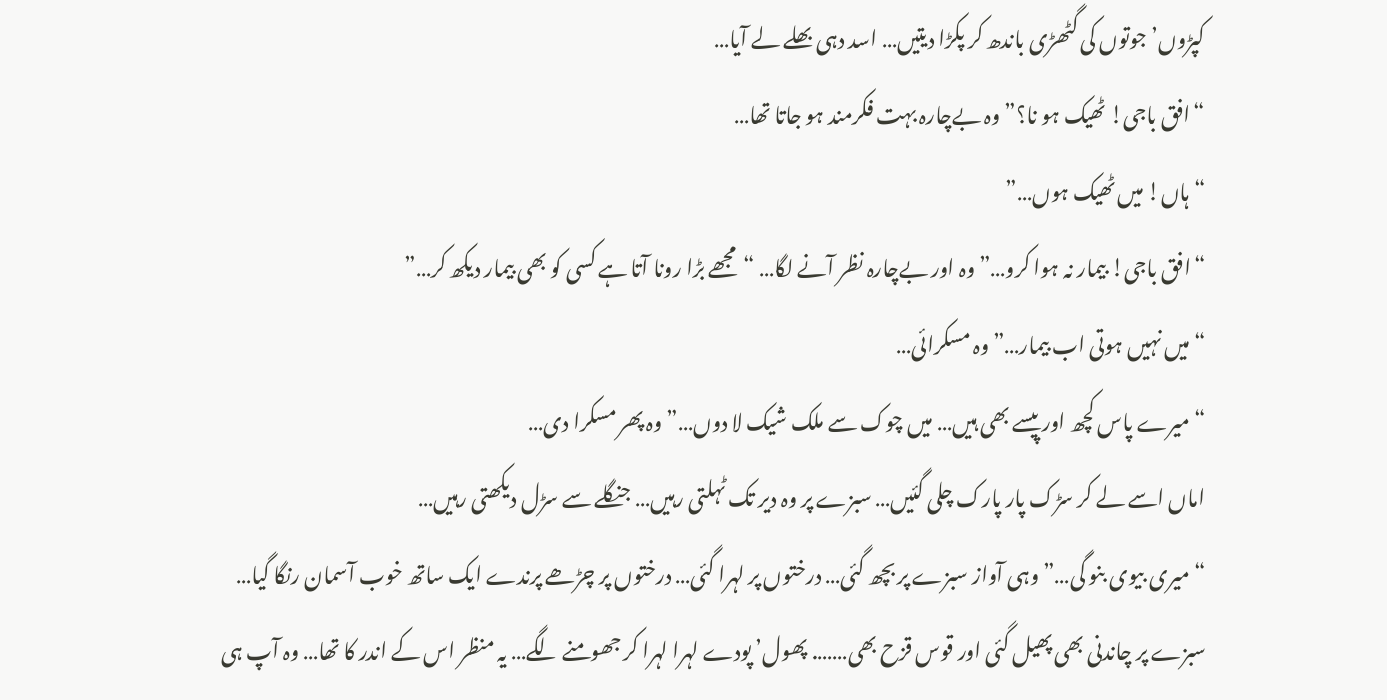کپڑوں’ جوتوں کی گٹھڑی باندھ کر پکڑا دیتیں… اسد دہی بھلے لے آیا…
“افق باجی! ٹھیک ہو نا؟” وہ بےچارہ بہت فکرمند ہو جاتا تھا…
“ہاں! میں ٹھیک ہوں…”
“افق باجی! بیمار نہ ہوا کرو…” وہ اور بےچارہ نظر آنے لگا… “مجھے بڑا رونا آتا ہے کسی کو بھی بیمار دیکھ کر…”
“میں نہیں ہوتی اب بیمار…” وہ مسکرائی…
“میرے پاس کچھ اور پیسے بھی ہیں… میں چوک سے ملک شیک لا دوں…” وہ پھر مسکرا دی…
اماں اسے لے کر سڑک پار پارک چلی گئیں… سبزے پر وہ دیر تک ٹہلتی رہیں… جنگلے سے سڑل دیکھتی رہیں…
“میری بیوی بنو گی…” وہی آواز سبزے پر بچھ گئی… درختوں پر لہرا گئی… درختوں پر چڑھے پرندے ایک ساتھ خوب آسمان رنگا گیا…
سبزے پر چاندنی بھی پھیل گئی اور قوس قزح بھی……. پھول’ پودے لہرا لہرا کر جھومنے لگے… یہ منظر اس کے اندر کا تھا… وہ آپ ہی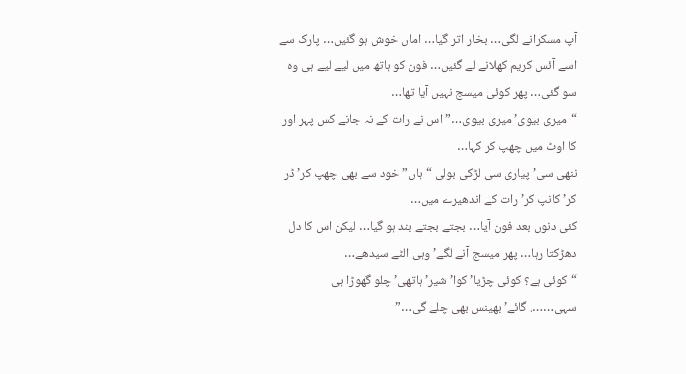آپ مسکرانے لگی… بخار اتر گیا… اماں خوش ہو گئیں… پارک سے اسے آئس کریم کھلانے لے گئیں… فون کو ہاتھ میں لیے لیے ہی وہ سو گئی… پھر کوئی میسج نہیں آیا تھا…
“میری بیوی’ میری بیوی…” اس نے رات کے نہ جانے کس پہر اور کا اوٹ میں چھپ کر کہا…
ننھی سی’ پیاری سی لڑکی بولی “ہاں” خود سے بھی چھپ کر’ ڈر کر’ کانپ کر’ رات کے اندھیرے میں…
کئی دنوں بعد فون آیا… بجتے بجتے بند ہو گیا… لیکن اس کا دل دھڑکتا رہا… پھر میسج آنے لگے’ وہی الٹے سیدھے…
“کوئی ہے؟ کوئی چڑیا’ کوا’ شیر’ ہاتھی’ چلو گھوڑا ہی
سہی……. گائے’ بھینس بھی چلے گی…”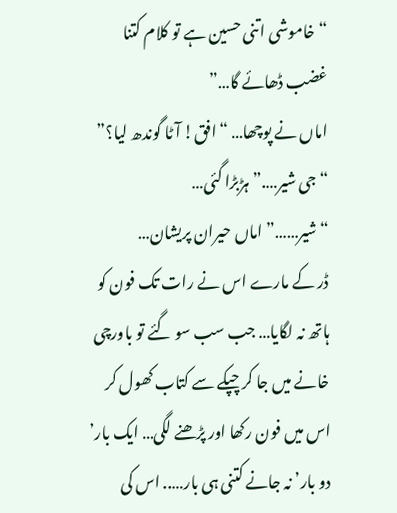“خاموشی اتنی حسین ہے تو کلام کتنا غضب ڈھائے گا…”
اماں نے پوچھا… “افق! آٹا گوندھ لیا؟”
“جی شیر….” ہڑبڑا گئی…
“شیر……” اماں حیران پریشان…
ڈر کے مارے اس نے رات تک فون کو ہاتھ نہ لگایا… جب سب سو گئے تو باورچی خانے میں جا کر چپکے سے کتاب کھول کر اس میں فون رکھا اور پڑھنے لگی… ایک بار’ دو بار’ نہ جانے کتنی ہی بار….. اس کی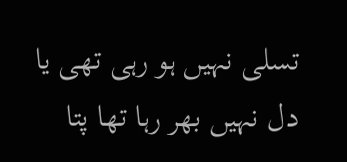تسلی نہیں ہو رہی تھی یا دل نہیں بھر رہا تھا پتا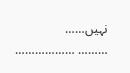نہیں……
……… ………………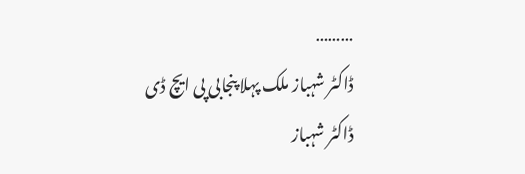………
ڈاکٹر شہباز ملک پہلا پنجابی پی ایچ ڈی
ڈاکٹر شہباز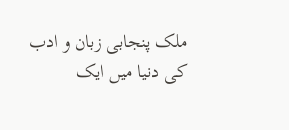ملک پنجابی زبان و ادب کی دنیا میں ایک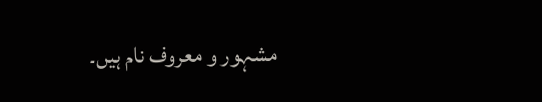مشہور و معروف نام ہیں۔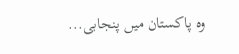وہ پاکستان میں پنجابی...